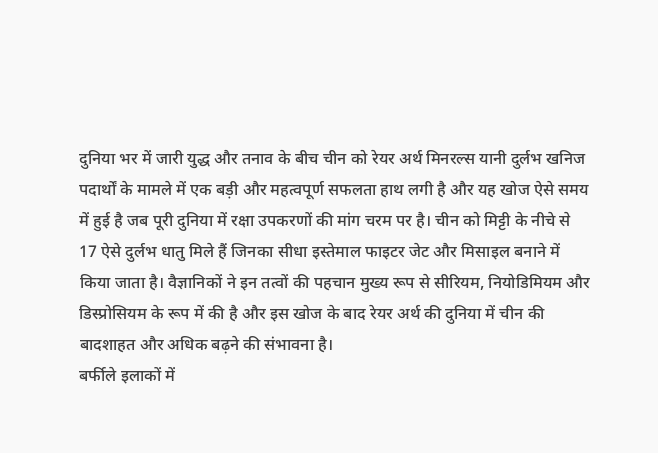दुनिया भर में जारी युद्ध और तनाव के बीच चीन को रेयर अर्थ मिनरल्स यानी दुर्लभ खनिज पदार्थों के मामले में एक बड़ी और महत्वपूर्ण सफलता हाथ लगी है और यह खोज ऐसे समय में हुई है जब पूरी दुनिया में रक्षा उपकरणों की मांग चरम पर है। चीन को मिट्टी के नीचे से 17 ऐसे दुर्लभ धातु मिले हैं जिनका सीधा इस्तेमाल फाइटर जेट और मिसाइल बनाने में किया जाता है। वैज्ञानिकों ने इन तत्वों की पहचान मुख्य रूप से सीरियम, नियोडिमियम और डिस्प्रोसियम के रूप में की है और इस खोज के बाद रेयर अर्थ की दुनिया में चीन की बादशाहत और अधिक बढ़ने की संभावना है।
बर्फीले इलाकों में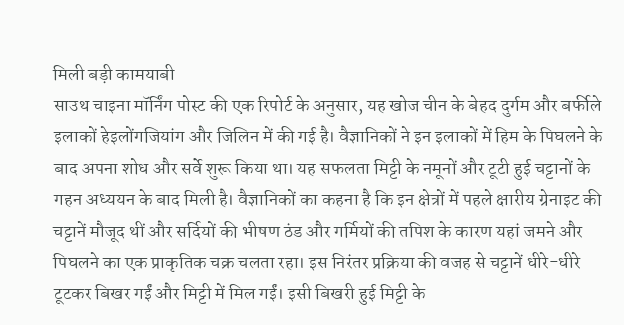मिली बड़ी कामयाबी
साउथ चाइना मॉर्निंग पोस्ट की एक रिपोर्ट के अनुसार, यह खोज चीन के बेहद दुर्गम और बर्फीले इलाकों हेइलोंगजियांग और जिलिन में की गई है। वैज्ञानिकों ने इन इलाकों में हिम के पिघलने के बाद अपना शोध और सर्वे शुरू किया था। यह सफलता मिट्टी के नमूनों और टूटी हुई चट्टानों के गहन अध्ययन के बाद मिली है। वैज्ञानिकों का कहना है कि इन क्षेत्रों में पहले क्षारीय ग्रेनाइट की चट्टानें मौजूद थीं और सर्दियों की भीषण ठंड और गर्मियों की तपिश के कारण यहां जमने और पिघलने का एक प्राकृतिक चक्र चलता रहा। इस निरंतर प्रक्रिया की वजह से चट्टानें धीरे-धीरे टूटकर बिखर गईं और मिट्टी में मिल गईं। इसी बिखरी हुई मिट्टी के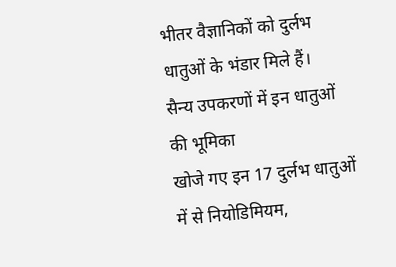भीतर वैज्ञानिकों को दुर्लभ धातुओं के भंडार मिले हैं।
सैन्य उपकरणों में इन धातुओं की भूमिका
खोजे गए इन 17 दुर्लभ धातुओं में से नियोडिमियम,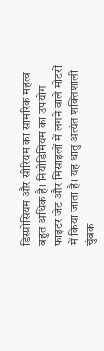डिस्प्रोसियम और सीरियम का सामरिक महत्व बहुत अधिक है। नियोडिमियम का उपयोग फाइटर जेट और मिसाइलों में लगने वाले मोटरों में किया जाता है। यह धातु अत्यंत शक्तिशाली चुंबक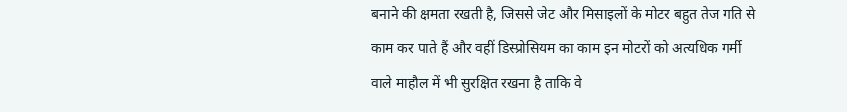बनाने की क्षमता रखती है, जिससे जेट और मिसाइलों के मोटर बहुत तेज गति से काम कर पाते हैं और वहीं डिस्प्रोसियम का काम इन मोटरों को अत्यधिक गर्मी वाले माहौल में भी सुरक्षित रखना है ताकि वे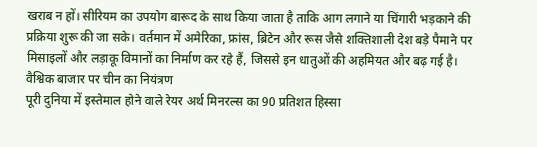खराब न हों। सीरियम का उपयोग बारूद के साथ किया जाता है ताकि आग लगाने या चिंगारी भड़काने की प्रक्रिया शुरू की जा सके। वर्तमान में अमेरिका, फ्रांस, ब्रिटेन और रूस जैसे शक्तिशाली देश बड़े पैमाने पर मिसाइलों और लड़ाकू विमानों का निर्माण कर रहे हैं, जिससे इन धातुओं की अहमियत और बढ़ गई है।
वैश्विक बाजार पर चीन का नियंत्रण
पूरी दुनिया में इस्तेमाल होने वाले रेयर अर्थ मिनरल्स का 90 प्रतिशत हिस्सा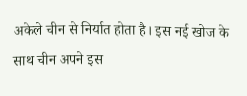अकेले चीन से निर्यात होता है। इस नई खोज के साथ चीन अपने इस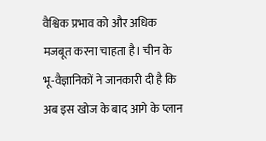वैश्विक प्रभाव को और अधिक मजबूत करना चाहता है। चीन के भू-वैज्ञानिकों ने जानकारी दी है कि अब इस खोज के बाद आगे के प्लान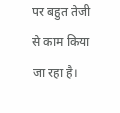पर बहुत तेजी से काम किया जा रहा है।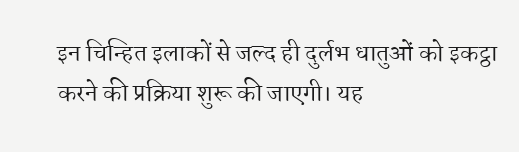इन चिन्हित इलाकों से जल्द ही दुर्लभ धातुओं को इकट्ठा करने की प्रक्रिया शुरू की जाएगी। यह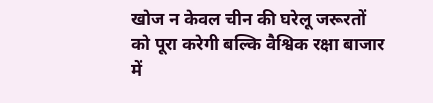खोज न केवल चीन की घरेलू जरूरतों को पूरा करेगी बल्कि वैश्विक रक्षा बाजार में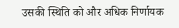उसकी स्थिति को और अधिक निर्णायक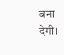बना देगी।